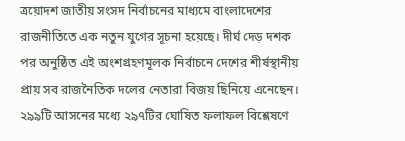ত্রয়োদশ জাতীয় সংসদ নির্বাচনের মাধ্যমে বাংলাদেশের রাজনীতিতে এক নতুন যুগের সূচনা হয়েছে। দীর্ঘ দেড় দশক পর অনুষ্ঠিত এই অংশগ্রহণমূলক নির্বাচনে দেশের শীর্ষস্থানীয় প্রায় সব রাজনৈতিক দলের নেতারা বিজয় ছিনিয়ে এনেছেন। ২৯৯টি আসনের মধ্যে ২৯৭টির ঘোষিত ফলাফল বিশ্লেষণে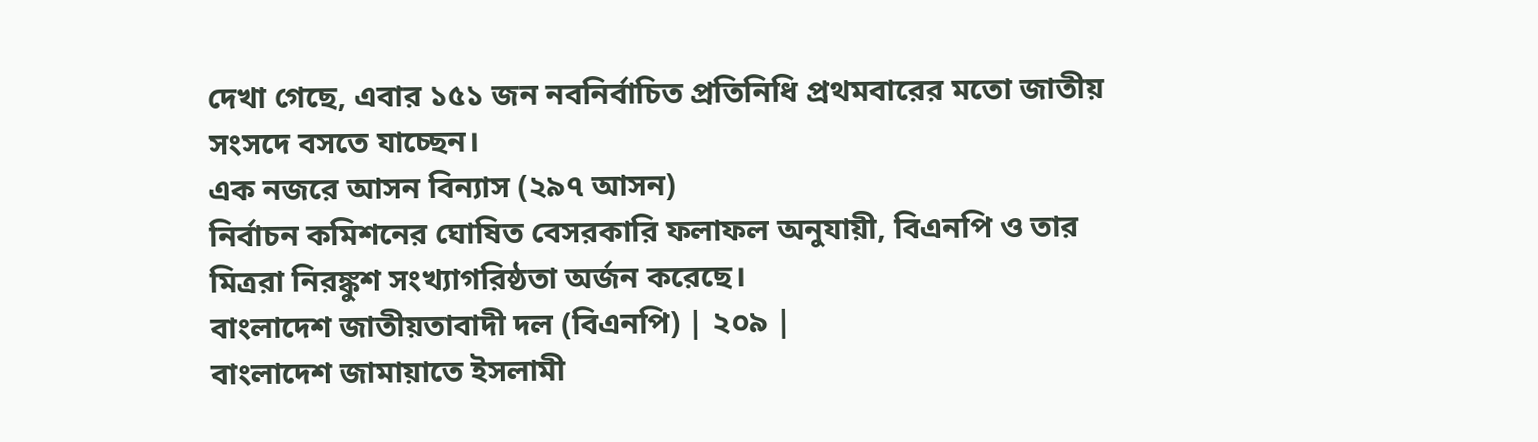দেখা গেছে, এবার ১৫১ জন নবনির্বাচিত প্রতিনিধি প্রথমবারের মতো জাতীয় সংসদে বসতে যাচ্ছেন।
এক নজরে আসন বিন্যাস (২৯৭ আসন)
নির্বাচন কমিশনের ঘোষিত বেসরকারি ফলাফল অনুযায়ী, বিএনপি ও তার মিত্ররা নিরঙ্কুশ সংখ্যাগরিষ্ঠতা অর্জন করেছে।
বাংলাদেশ জাতীয়তাবাদী দল (বিএনপি) | ২০৯ |
বাংলাদেশ জামায়াতে ইসলামী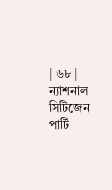| ৬৮ |
ন্যাশনাল সিটিজেন পার্টি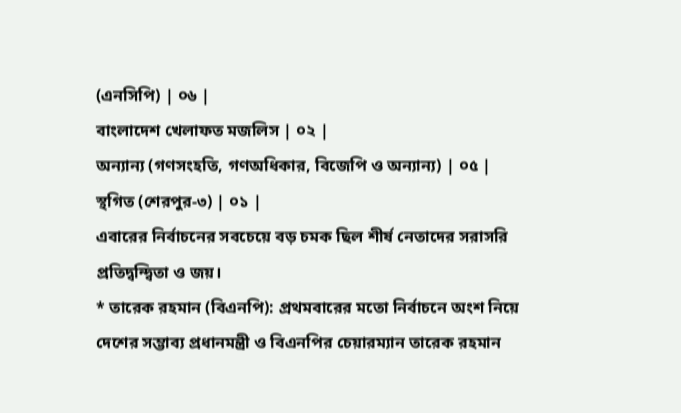(এনসিপি) | ০৬ |
বাংলাদেশ খেলাফত মজলিস | ০২ |
অন্যান্য (গণসংহতি, গণঅধিকার, বিজেপি ও অন্যান্য) | ০৫ |
স্থগিত (শেরপুর-৩) | ০১ |
এবারের নির্বাচনের সবচেয়ে বড় চমক ছিল শীর্ষ নেতাদের সরাসরি প্রতিদ্বন্দ্বিতা ও জয়।
* তারেক রহমান (বিএনপি): প্রথমবারের মতো নির্বাচনে অংশ নিয়ে দেশের সম্ভাব্য প্রধানমন্ত্রী ও বিএনপির চেয়ারম্যান তারেক রহমান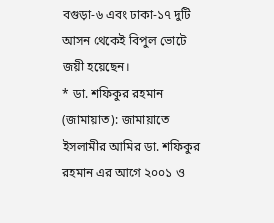বগুড়া-৬ এবং ঢাকা-১৭ দুটি আসন থেকেই বিপুল ভোটে জয়ী হয়েছেন।
* ডা. শফিকুর রহমান (জামায়াত): জামায়াতে ইসলামীর আমির ডা. শফিকুর রহমান এর আগে ২০০১ ও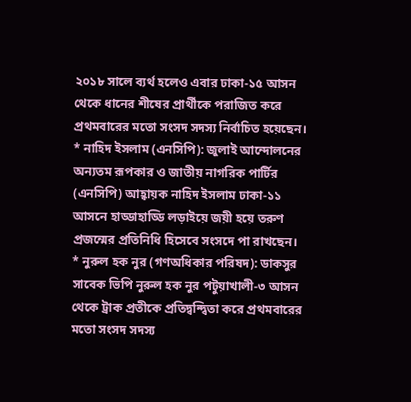২০১৮ সালে ব্যর্থ হলেও এবার ঢাকা-১৫ আসন থেকে ধানের শীষের প্রার্থীকে পরাজিত করে প্রথমবারের মতো সংসদ সদস্য নির্বাচিত হয়েছেন।
* নাহিদ ইসলাম (এনসিপি): জুলাই আন্দোলনের অন্যতম রূপকার ও জাতীয় নাগরিক পার্টির (এনসিপি) আহ্বায়ক নাহিদ ইসলাম ঢাকা-১১ আসনে হাড্ডাহাড্ডি লড়াইয়ে জয়ী হয়ে তরুণ প্রজন্মের প্রতিনিধি হিসেবে সংসদে পা রাখছেন।
* নুরুল হক নুর (গণঅধিকার পরিষদ): ডাকসুর সাবেক ভিপি নুরুল হক নুর পটুয়াখালী-৩ আসন থেকে ট্রাক প্রতীকে প্রতিদ্বন্দ্বিতা করে প্রথমবারের মতো সংসদ সদস্য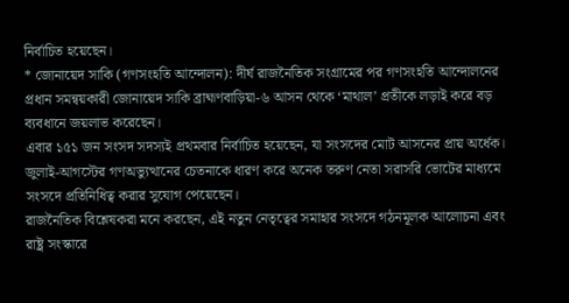নির্বাচিত হয়েছেন।
* জোনায়েদ সাকি (গণসংহতি আন্দোলন): দীর্ঘ রাজনৈতিক সংগ্রামের পর গণসংহতি আন্দোলনের প্রধান সমন্বয়কারী জোনায়েদ সাকি ব্রাহ্মণবাড়িয়া-৬ আসন থেকে ‘মাথাল’ প্রতীকে লড়াই করে বড় ব্যবধানে জয়লাভ করেছেন।
এবার ১৫১ জন সংসদ সদস্যই প্রথমবার নির্বাচিত হয়েছেন, যা সংসদের মোট আসনের প্রায় অর্ধেক। জুলাই-আগস্টের গণঅভ্যুত্থানের চেতনাকে ধারণ করে অনেক তরুণ নেতা সরাসরি ভোটের মাধ্যমে সংসদে প্রতিনিধিত্ব করার সুযোগ পেয়েছেন।
রাজনৈতিক বিশ্লেষকরা মনে করছেন, এই নতুন নেতৃত্বের সমাহার সংসদে গঠনমূলক আলোচনা এবং রাষ্ট্র সংস্কারে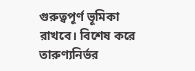গুরুত্বপূর্ণ ভূমিকা রাখবে। বিশেষ করে তারুণ্যনির্ভর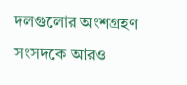দলগুলোর অংশগ্রহণ সংসদকে আরও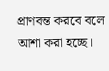প্রাণবন্ত করবে বলে আশা করা হচ্ছে।